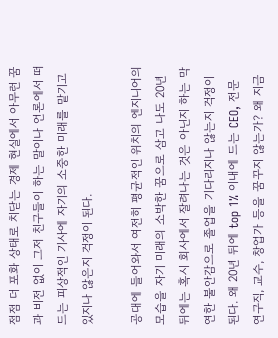점점 더 포화 상태로 치닫는 경제 현실에서 아무런 꿈과 비전 없이 그저 친구들이 하는 말이나 언론에서 떠드는 피상적인 기사에 자기의 소중한 미래를 맡기고 있지나 않은지 걱정이 된다.

공대에 들어와서 여전히 평균적인 위치의 엔지니어의 모습을 자기 미래의 소박한 꿈으로 삼고 나도 20년 뒤에는 혹시 회사에서 잘려나는 것은 아닌지 하는 막연한 불안감으로 졸업을 기다리지나 않는지 걱정이 된다. 왜 20년 뒤에 top 1% 이내에 드는 CEO, 전문 연구직, 교수, 창업가 등을 꿈꾸지 않는가? 왜 지금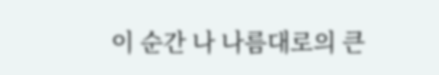이 순간 나 나름대로의 큰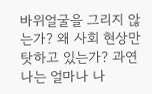바위얼굴을 그리지 않는가? 왜 사회 현상만 탓하고 있는가? 과연 나는 얼마나 나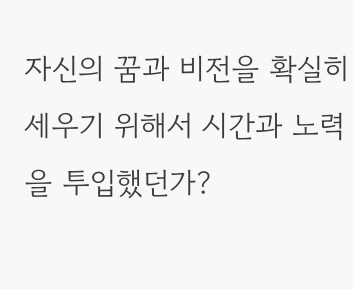자신의 꿈과 비전을 확실히 세우기 위해서 시간과 노력을 투입했던가?